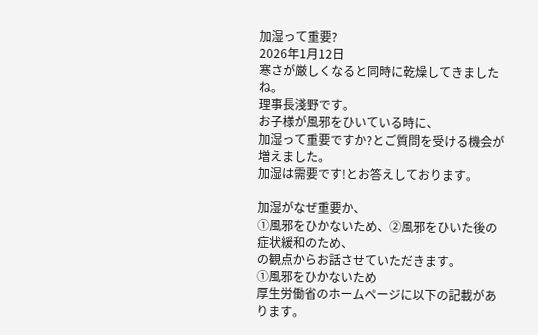加湿って重要?
2026年1月12日
寒さが厳しくなると同時に乾燥してきましたね。
理事長淺野です。
お子様が風邪をひいている時に、
加湿って重要ですか?とご質問を受ける機会が増えました。
加湿は需要です!とお答えしております。

加湿がなぜ重要か、
①風邪をひかないため、②風邪をひいた後の症状緩和のため、
の観点からお話させていただきます。
➀風邪をひかないため
厚生労働省のホームページに以下の記載があります。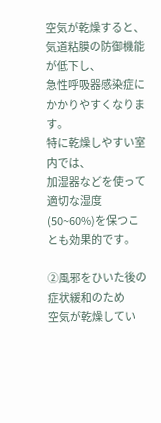空気が乾燥すると、気道粘膜の防御機能が低下し、
急性呼吸器感染症にかかりやすくなります。
特に乾燥しやすい室内では、
加湿器などを使って適切な湿度(50~60%)を保つことも効果的です。

②風邪をひいた後の症状緩和のため
空気が乾燥してい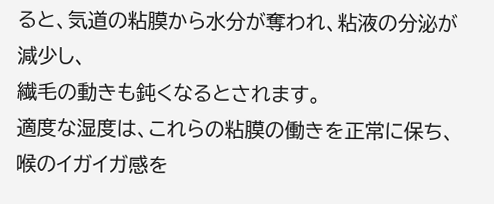ると、気道の粘膜から水分が奪われ、粘液の分泌が減少し、
繊毛の動きも鈍くなるとされます。
適度な湿度は、これらの粘膜の働きを正常に保ち、喉のイガイガ感を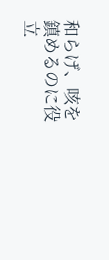和らげ、咳を鎮めるのに役立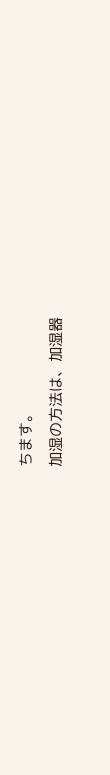ちます。
加湿の方法は、加湿器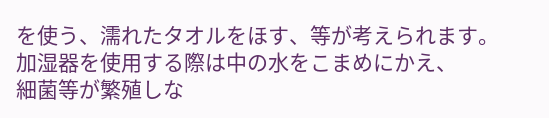を使う、濡れたタオルをほす、等が考えられます。
加湿器を使用する際は中の水をこまめにかえ、
細菌等が繁殖しな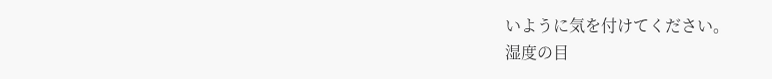いように気を付けてください。
湿度の目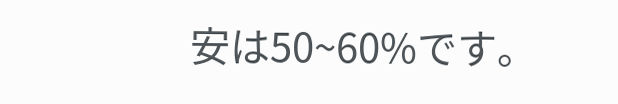安は50~60%です。